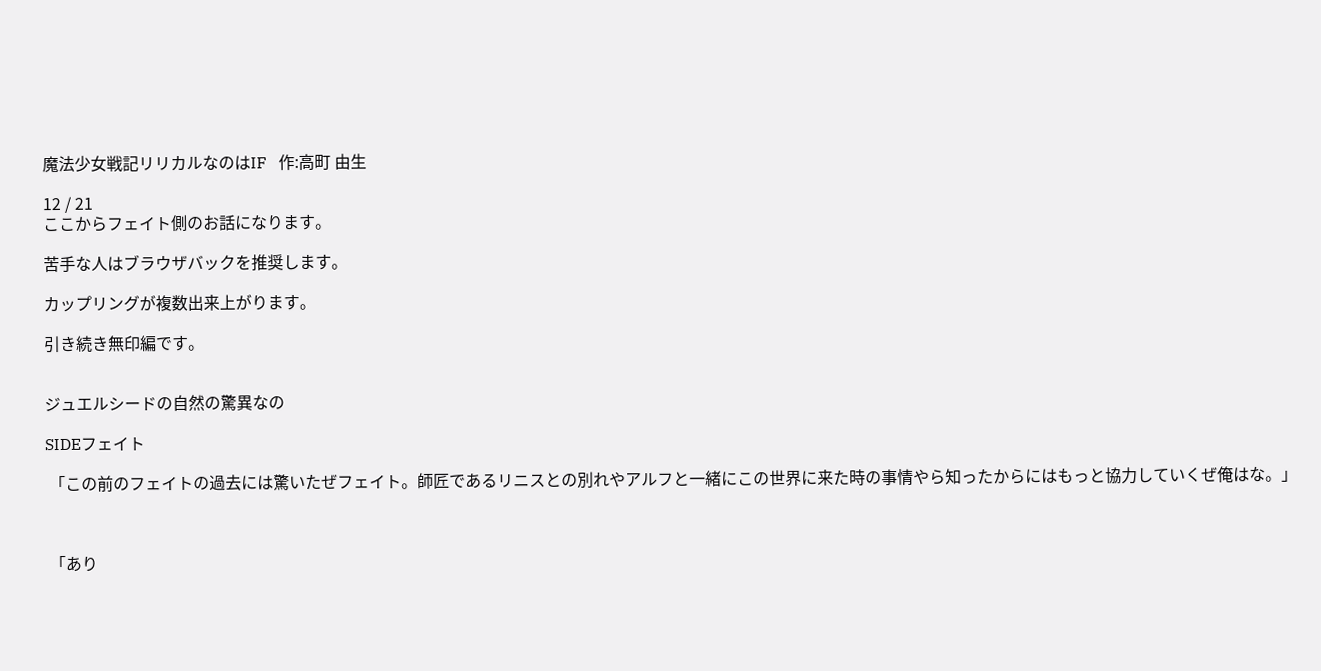魔法少女戦記リリカルなのはIF   作:高町 由生

12 / 21
ここからフェイト側のお話になります。

苦手な人はブラウザバックを推奨します。

カップリングが複数出来上がります。

引き続き無印編です。


ジュエルシードの自然の驚異なの

SIDEフェイト

 「この前のフェイトの過去には驚いたぜフェイト。師匠であるリニスとの別れやアルフと一緒にこの世界に来た時の事情やら知ったからにはもっと協力していくぜ俺はな。」



 「あり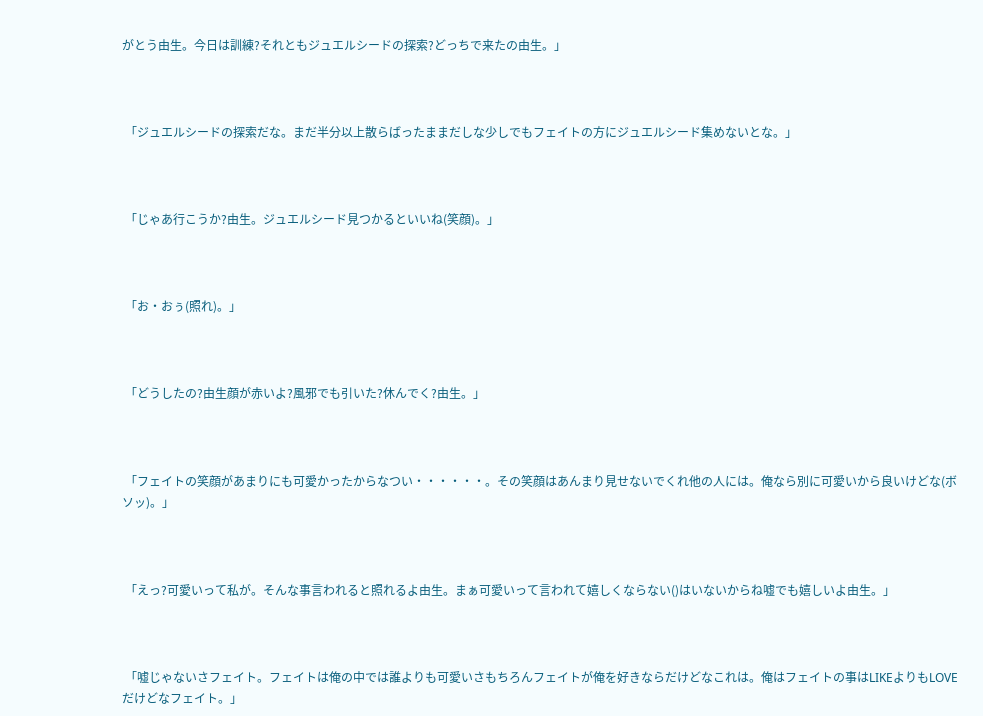がとう由生。今日は訓練?それともジュエルシードの探索?どっちで来たの由生。」



 「ジュエルシードの探索だな。まだ半分以上散らばったままだしな少しでもフェイトの方にジュエルシード集めないとな。」



 「じゃあ行こうか?由生。ジュエルシード見つかるといいね(笑顔)。」



 「お・おぅ(照れ)。」



 「どうしたの?由生顔が赤いよ?風邪でも引いた?休んでく?由生。」



 「フェイトの笑顔があまりにも可愛かったからなつい・・・・・・。その笑顔はあんまり見せないでくれ他の人には。俺なら別に可愛いから良いけどな(ボソッ)。」



 「えっ?可愛いって私が。そんな事言われると照れるよ由生。まぁ可愛いって言われて嬉しくならない()はいないからね嘘でも嬉しいよ由生。」



 「嘘じゃないさフェイト。フェイトは俺の中では誰よりも可愛いさもちろんフェイトが俺を好きならだけどなこれは。俺はフェイトの事はLIKEよりもLOVEだけどなフェイト。」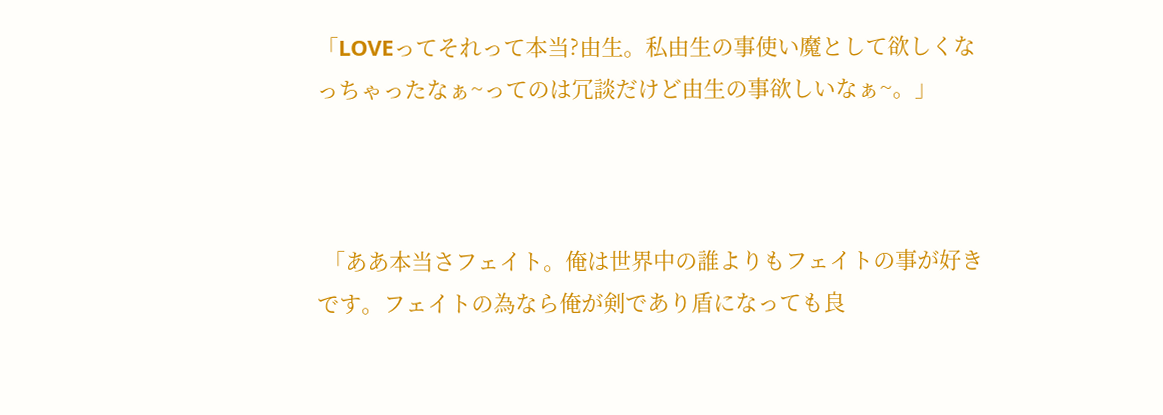「LOVEってそれって本当?由生。私由生の事使い魔として欲しくなっちゃったなぁ~ってのは冗談だけど由生の事欲しいなぁ~。」



 「ああ本当さフェイト。俺は世界中の誰よりもフェイトの事が好きです。フェイトの為なら俺が剣であり盾になっても良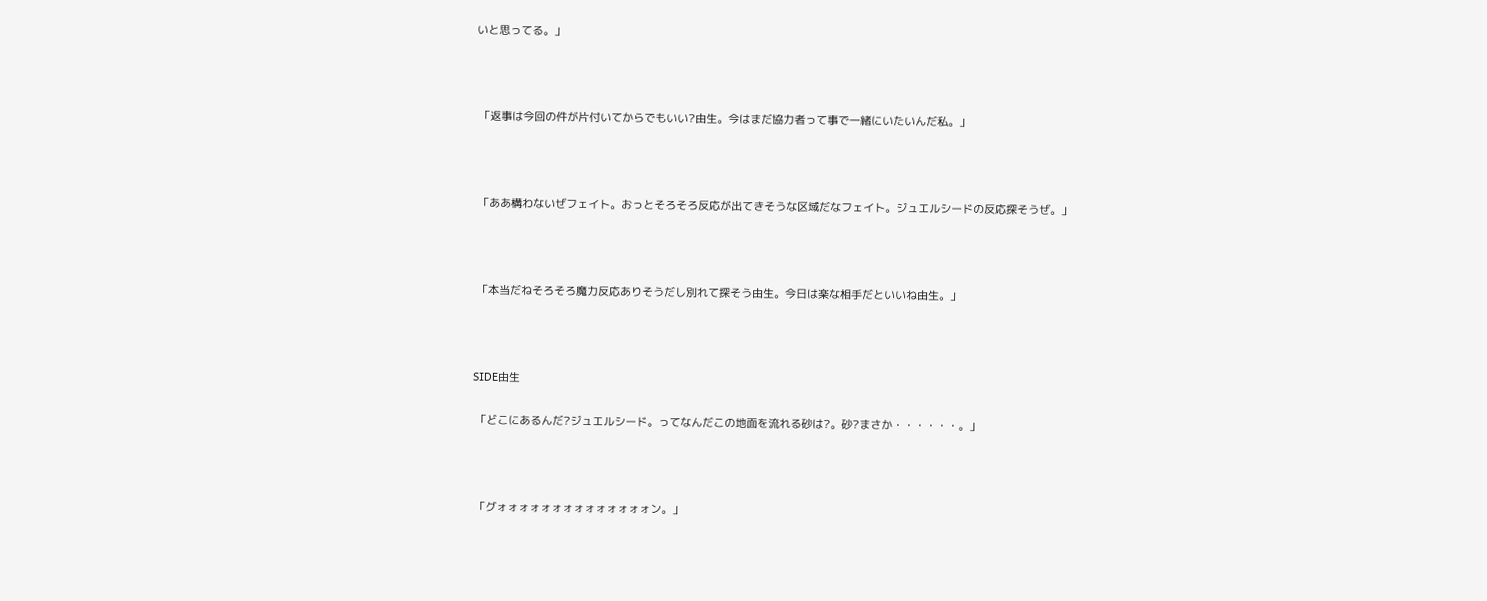いと思ってる。」



 「返事は今回の件が片付いてからでもいい?由生。今はまだ協力者って事で一緒にいたいんだ私。」



 「ああ構わないぜフェイト。おっとそろそろ反応が出てきそうな区域だなフェイト。ジュエルシードの反応探そうぜ。」



 「本当だねそろそろ魔力反応ありそうだし別れて探そう由生。今日は楽な相手だといいね由生。」



SIDE由生

 「どこにあるんだ?ジュエルシード。ってなんだこの地面を流れる砂は?。砂?まさか・・・・・・。」



 「グォォォォォォォォォォォォォォン。」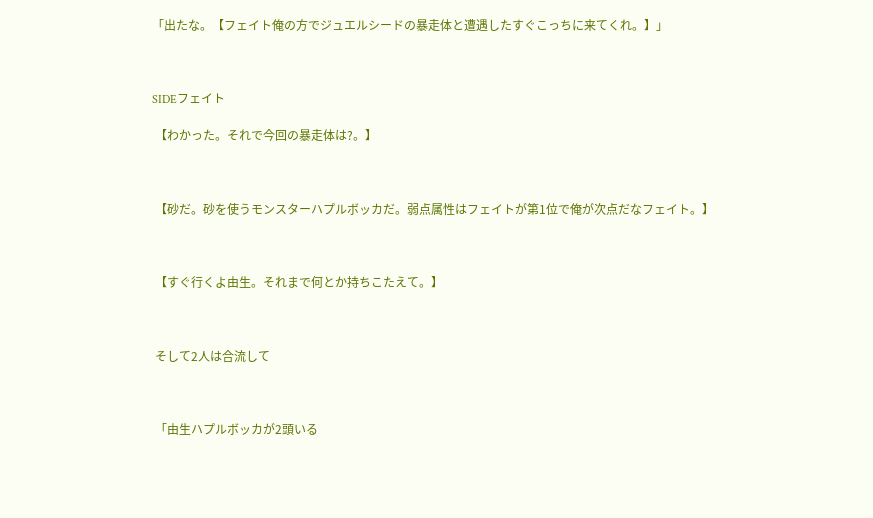「出たな。【フェイト俺の方でジュエルシードの暴走体と遭遇したすぐこっちに来てくれ。】」



SIDEフェイト

 【わかった。それで今回の暴走体は?。】



 【砂だ。砂を使うモンスターハプルボッカだ。弱点属性はフェイトが第1位で俺が次点だなフェイト。】



 【すぐ行くよ由生。それまで何とか持ちこたえて。】



 そして2人は合流して



 「由生ハプルボッカが2頭いる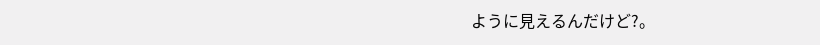ように見えるんだけど?。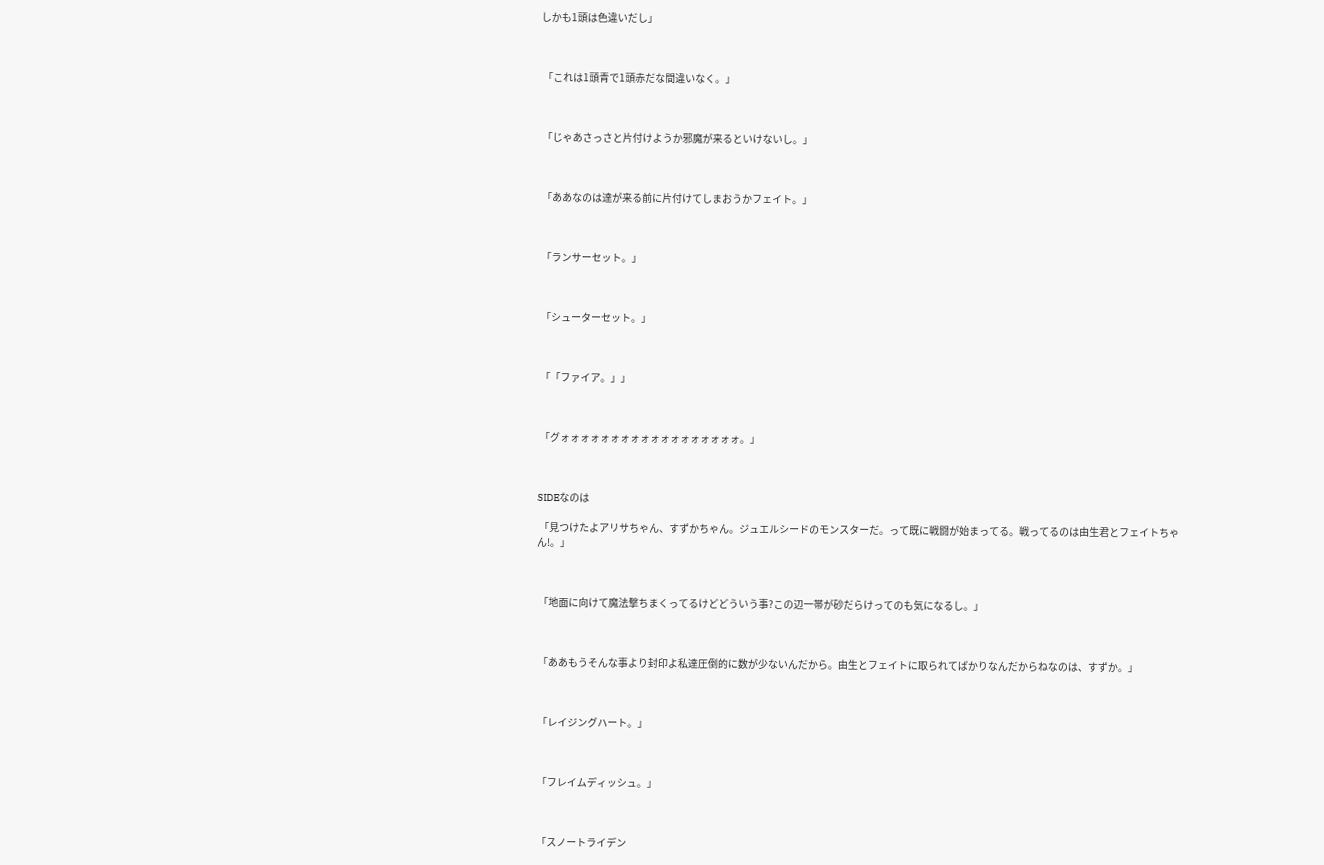しかも1頭は色違いだし」



 「これは1頭青で1頭赤だな間違いなく。」



 「じゃあさっさと片付けようか邪魔が来るといけないし。」



 「ああなのは達が来る前に片付けてしまおうかフェイト。」



 「ランサーセット。」



 「シューターセット。」



 「「ファイア。」」



 「グォォォォォォォォォォォォォォォォォォ。」



SIDEなのは

 「見つけたよアリサちゃん、すずかちゃん。ジュエルシードのモンスターだ。って既に戦闘が始まってる。戦ってるのは由生君とフェイトちゃん!。」



 「地面に向けて魔法撃ちまくってるけどどういう事?この辺一帯が砂だらけってのも気になるし。」



 「ああもうそんな事より封印よ私達圧倒的に数が少ないんだから。由生とフェイトに取られてばかりなんだからねなのは、すずか。」



 「レイジングハート。」



 「フレイムディッシュ。」



 「スノートライデン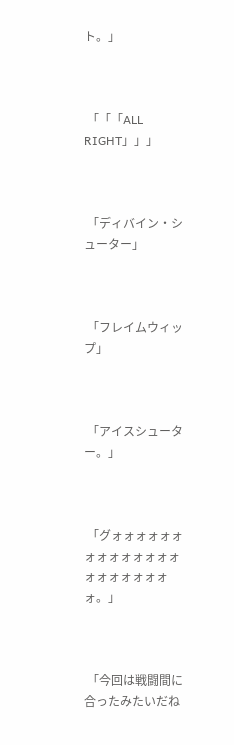ト。」



 「「「ALL RIGHT」」」



 「ディバイン・シューター」



 「フレイムウィップ」



 「アイスシューター。」



 「グォォォォォォォォォォォォォォォォォォォォォォ。」



 「今回は戦闘間に合ったみたいだね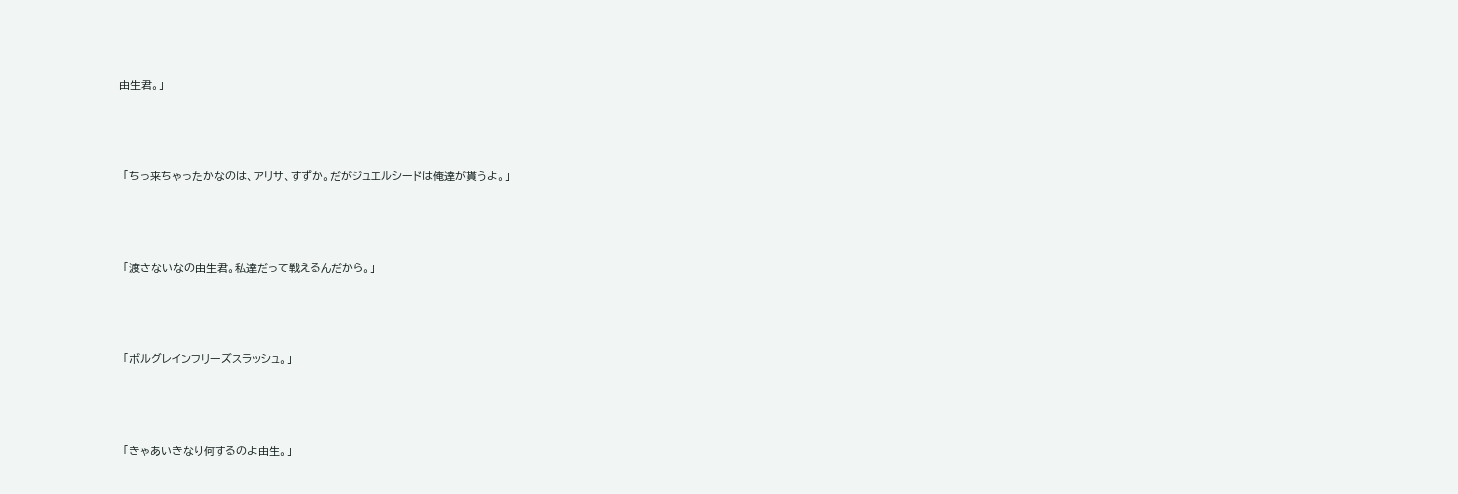由生君。」



 「ちっ来ちゃったかなのは、アリサ、すずか。だがジュエルシードは俺達が貰うよ。」



 「渡さないなの由生君。私達だって戦えるんだから。」



 「ボルグレインフリーズスラッシュ。」



 「きゃあいきなり何するのよ由生。」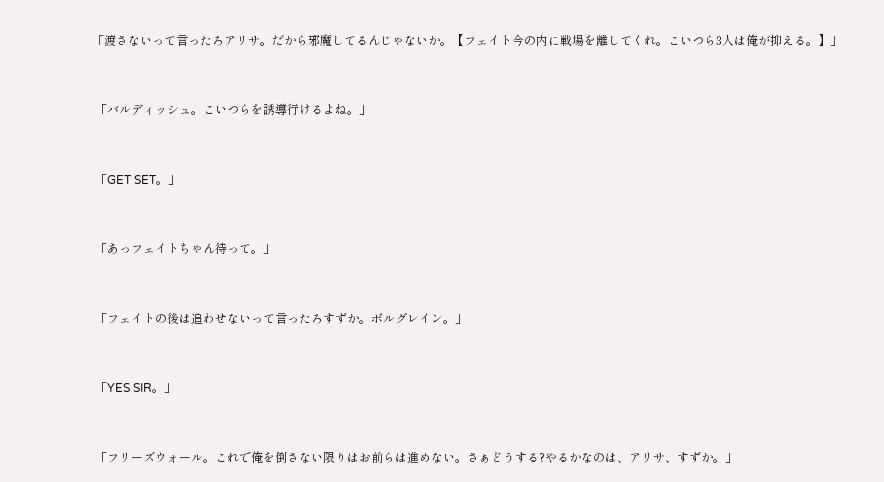「渡さないって言ったろアリサ。だから邪魔してるんじゃないか。【フェイト今の内に戦場を離してくれ。こいつら3人は俺が抑える。】」



 「バルディッシュ。こいつらを誘導行けるよね。」



 「GET SET。」



 「あっフェイトちゃん待って。」



 「フェイトの後は追わせないって言ったろすずか。ボルグレイン。」



 「YES SIR。」



 「フリーズウォール。これで俺を倒さない限りはお前らは進めない。さぁどうする?やるかなのは、アリサ、すずか。」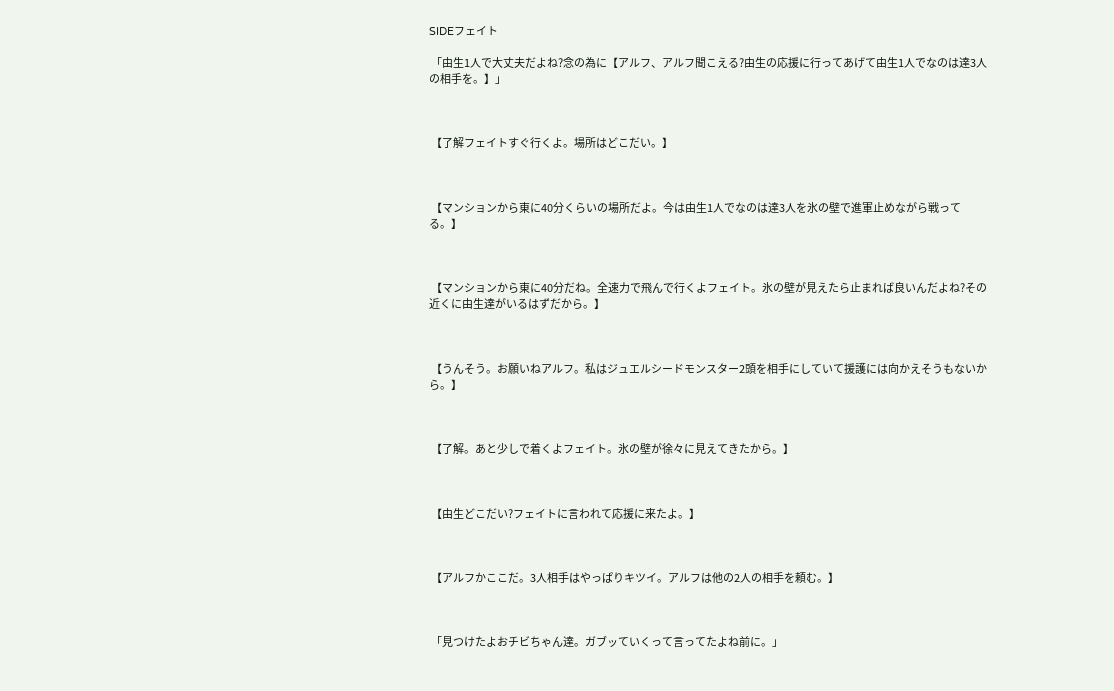SIDEフェイト

 「由生1人で大丈夫だよね?念の為に【アルフ、アルフ聞こえる?由生の応援に行ってあげて由生1人でなのは達3人の相手を。】」



 【了解フェイトすぐ行くよ。場所はどこだい。】



 【マンションから東に40分くらいの場所だよ。今は由生1人でなのは達3人を氷の壁で進軍止めながら戦ってる。】



 【マンションから東に40分だね。全速力で飛んで行くよフェイト。氷の壁が見えたら止まれば良いんだよね?その近くに由生達がいるはずだから。】



 【うんそう。お願いねアルフ。私はジュエルシードモンスター2頭を相手にしていて援護には向かえそうもないから。】



 【了解。あと少しで着くよフェイト。氷の壁が徐々に見えてきたから。】



 【由生どこだい?フェイトに言われて応援に来たよ。】



 【アルフかここだ。3人相手はやっぱりキツイ。アルフは他の2人の相手を頼む。】



 「見つけたよおチビちゃん達。ガブッていくって言ってたよね前に。」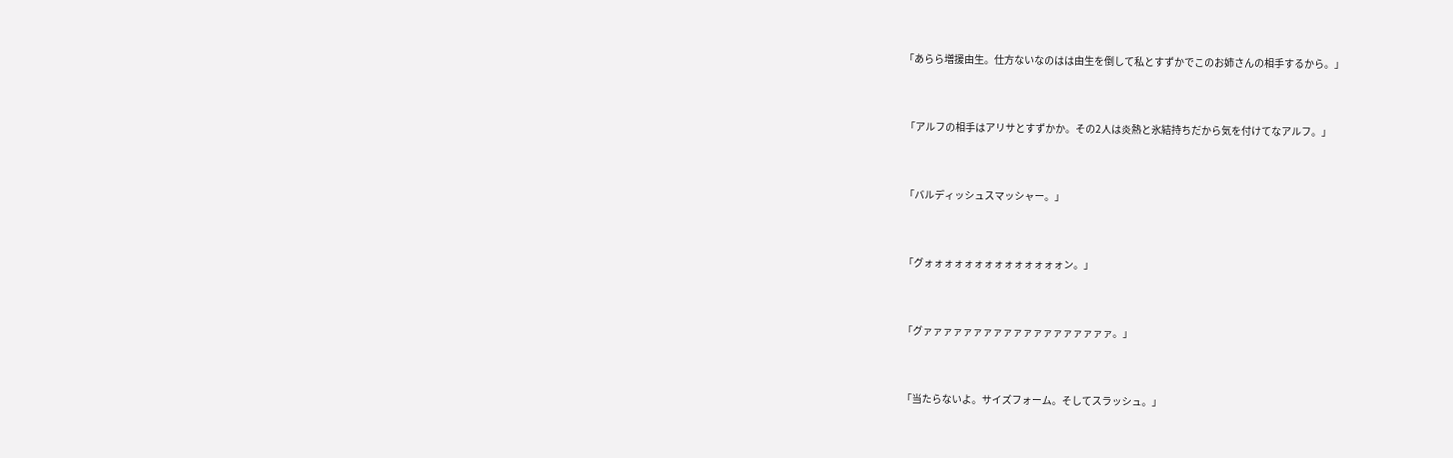「あらら増援由生。仕方ないなのはは由生を倒して私とすずかでこのお姉さんの相手するから。」



 「アルフの相手はアリサとすずかか。その2人は炎熱と氷結持ちだから気を付けてなアルフ。」



 「バルディッシュスマッシャー。」



 「グォォォォォォォォォォォォォォン。」



 「グァァァァァァァァァァァァァァァァァァァ。」



 「当たらないよ。サイズフォーム。そしてスラッシュ。」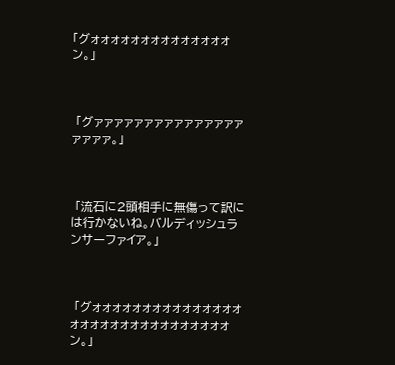「グォォォォォォォォォォォォォォン。」



 「グァァァァァァァァァァァァァァァァァァァ。」



 「流石に2頭相手に無傷って訳には行かないね。バルディッシュランサーファイア。」



 「グォォォォォォォォォォォォォォォォォォォォォォォォォォォォォォォン。」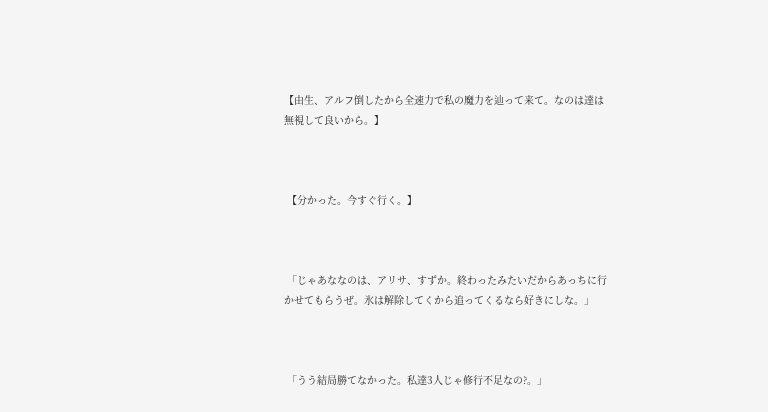【由生、アルフ倒したから全速力で私の魔力を辿って来て。なのは達は無視して良いから。】



 【分かった。今すぐ行く。】



 「じゃあななのは、アリサ、すずか。終わったみたいだからあっちに行かせてもらうぜ。氷は解除してくから追ってくるなら好きにしな。」



 「うう結局勝てなかった。私達3人じゃ修行不足なの?。」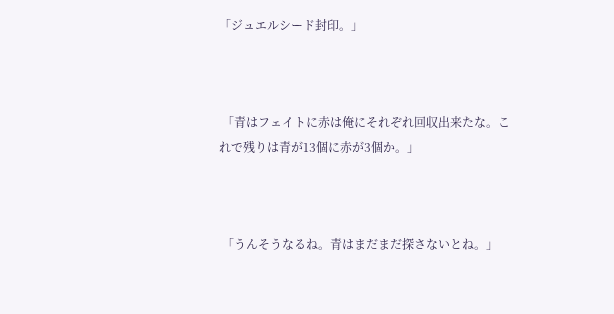「ジュエルシード封印。」



 「青はフェイトに赤は俺にそれぞれ回収出来たな。これで残りは青が13個に赤が3個か。」



 「うんそうなるね。青はまだまだ探さないとね。」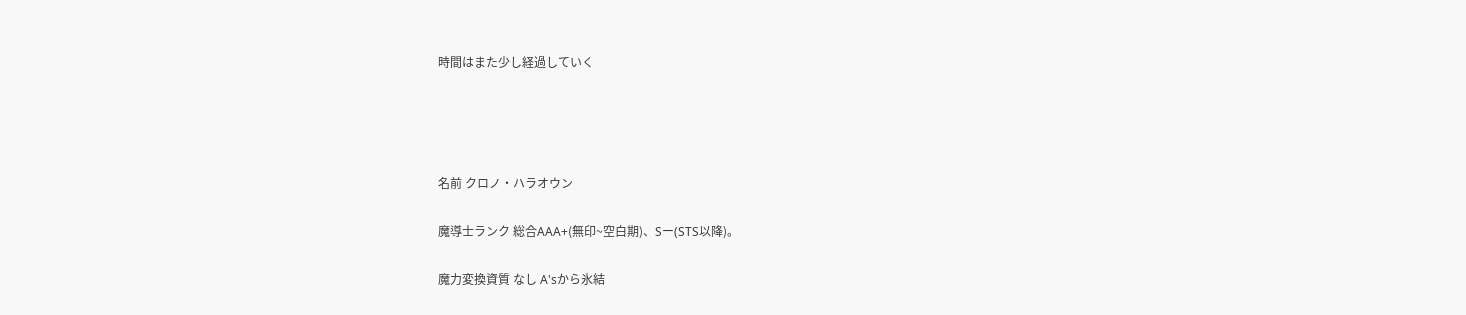時間はまた少し経過していく




名前 クロノ・ハラオウン

魔導士ランク 総合AAA+(無印~空白期)、Sー(STS以降)。

魔力変換資質 なし A'sから氷結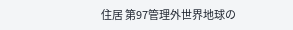住居 第97管理外世界地球の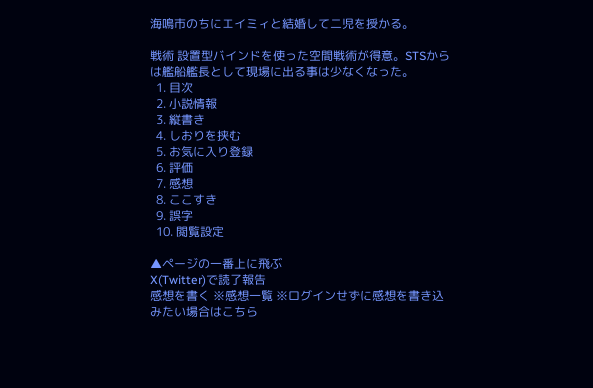海鳴市のちにエイミィと結婚して二児を授かる。

戦術 設置型バインドを使った空間戦術が得意。STSからは艦船艦長として現場に出る事は少なくなった。
  1. 目次
  2. 小説情報
  3. 縦書き
  4. しおりを挟む
  5. お気に入り登録
  6. 評価
  7. 感想
  8. ここすき
  9. 誤字
  10. 閲覧設定

▲ページの一番上に飛ぶ
X(Twitter)で読了報告
感想を書く ※感想一覧 ※ログインせずに感想を書き込みたい場合はこちら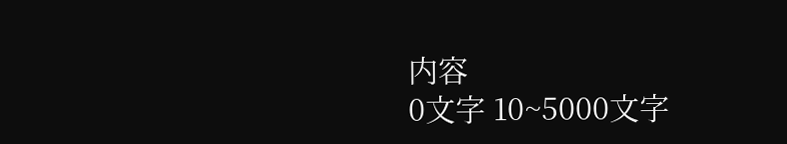内容
0文字 10~5000文字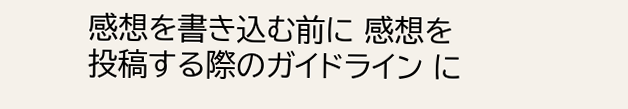感想を書き込む前に 感想を投稿する際のガイドライン に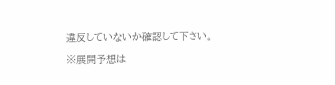違反していないか確認して下さい。
※展開予想は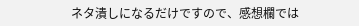ネタ潰しになるだけですので、感想欄では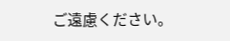ご遠慮ください。